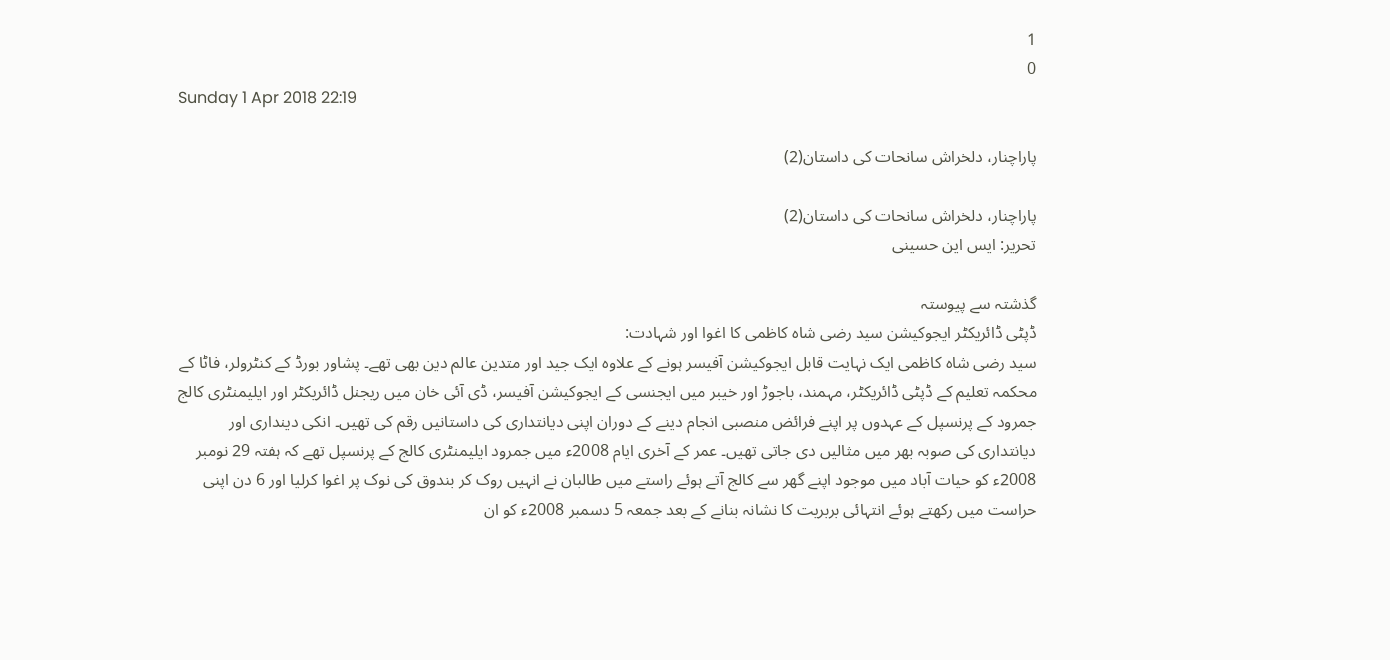1
0
Sunday 1 Apr 2018 22:19

پاراچنار، دلخراش سانحات کی داستان(2)

پاراچنار، دلخراش سانحات کی داستان(2)
تحریر: ایس این حسینی

گذشتہ سے پیوستہ
ڈپٹی ڈائریکٹر ایجوکیشن سید رضی شاہ کاظمی کا اغوا اور شہادت:
سید رضی شاہ کاظمی ایک نہایت قابل ایجوکیشن آفیسر ہونے کے علاوہ ایک جید اور متدین عالم دین بھی تھے۔ پشاور بورڈ کے کنٹرولر، فاٹا کے محکمہ تعلیم کے ڈپٹی ڈائریکٹر، مہمند، باجوڑ اور خیبر میں ایجنسی کے ایجوکیشن آفیسر، ڈی آئی خان میں ریجنل ڈائریکٹر اور ایلیمنٹری کالج جمرود کے پرنسپل کے عہدوں پر اپنے فرائض منصبی انجام دینے کے دوران اپنی دیانتداری کی داستانیں رقم کی تھیں۔ انکی دینداری اور دیانتداری کی صوبہ بھر میں مثالیں دی جاتی تھیں۔ عمر کے آخری ایام 2008ء میں جمرود ایلیمنٹری کالج کے پرنسپل تھے کہ ہفتہ 29 نومبر 2008ء کو حیات آباد میں موجود اپنے گھر سے کالج آتے ہوئے راستے میں طالبان نے انہیں روک کر بندوق کی نوک پر اغوا کرلیا اور 6 دن اپنی حراست میں رکھتے ہوئے انتہائی بربریت کا نشانہ بنانے کے بعد جمعہ 5 دسمبر 2008ء کو ان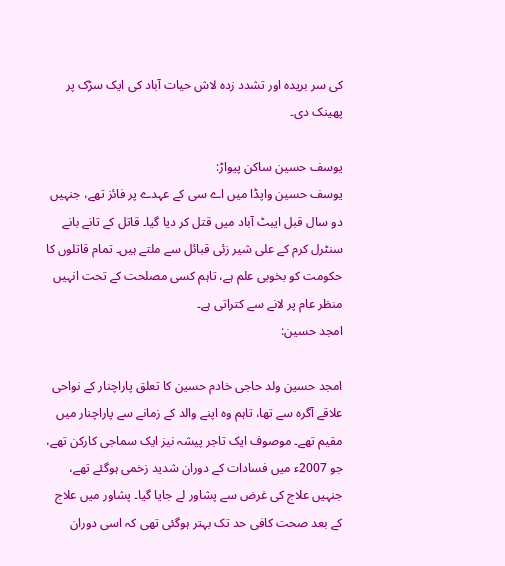کی سر بریدہ اور تشدد زدہ لاش حیات آباد کی ایک سڑک پر پھینک دی۔

یوسف حسین ساکن پیواڑ:
یوسف حسین واپڈا میں اے سی کے عہدے پر فائز تھے، جنہیں دو سال قبل ایبٹ آباد میں قتل کر دیا گیا۔ قاتل کے تانے بانے سنٹرل کرم کے علی شیر زئی قبائل سے ملتے ہیں۔ تمام قاتلوں کا حکومت کو بخوبی علم ہے، تاہم کسی مصلحت کے تحت انہیں منظر عام پر لانے سے کتراتی ہے۔
امجد حسین:

امجد حسین ولد حاجی خادم حسین کا تعلق پاراچنار کے نواحی علاقے آگرہ سے تھا، تاہم وہ اپنے والد کے زمانے سے پاراچنار میں مقیم تھے۔ موصوف ایک تاجر پیشہ نیز ایک سماجی کارکن تھے، جو 2007ء میں فسادات کے دوران شدید زخمی ہوگئے تھے، جنہیں علاج کی غرض سے پشاور لے جایا گیا۔ پشاور میں علاج کے بعد صحت کافی حد تک بہتر ہوگئی تھی کہ اسی دوران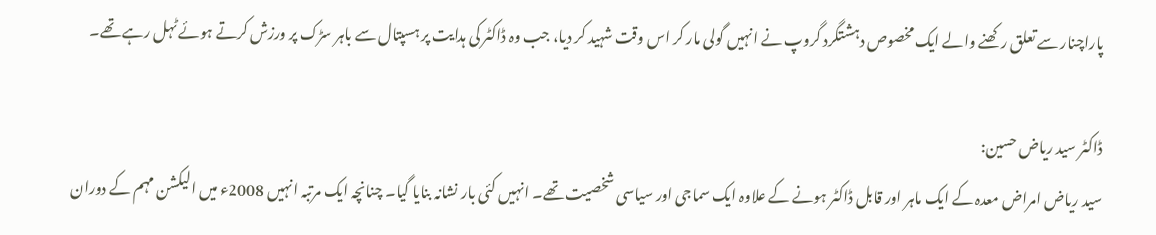پاراچنار سے تعلق رکھنے والے ایک مخصوص دہشتگرد گروپ نے انہیں گولی مار کر اس وقت شہید کر دیا، جب وہ ڈاکٹر کی ہدایت پر ہسپتال سے باہر سڑک پر ورزش کرتے ہوئے ٹہل رہے تھے۔

ڈاکٹر سید ریاض حسین:
سید ریاض امراض معدہ کے ایک ماہر اور قابل ڈاکٹر ہونے کے علاوہ ایک سماجی اور سیاسی شخصیت تھے۔ انہیں کئی بار نشانہ بنایا گیا۔ چنانچہ ایک مرتبہ انہیں 2008ء میں الیکشن مہم کے دوران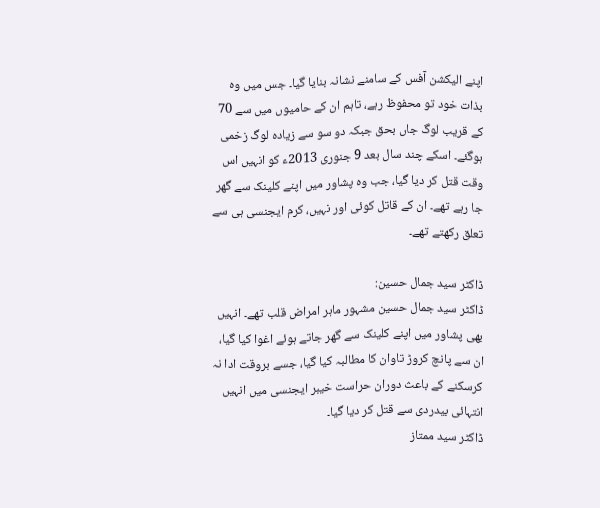اپنے الیکشن آفس کے سامنے نشانہ بنایا گیا۔ جس میں وہ بذات خود تو محفوظ رہے، تاہم ان کے حامیوں میں سے 70 کے قریب لوگ جاں بحق جبکہ دو سو سے زیادہ لوگ زخمی ہوگئے۔ اسکے چند سال بعد 9 جنوری 2013ء کو انہیں اس وقت قتل کر دیا گیا، جب وہ پشاور میں اپنے کلینک سے گھر جا رہے تھے۔ ان کے قاتل کوئی اور نہیں، کرم ایجنسی ہی سے تعلق رکھتے تھے۔

ڈاکٹر سید جمال حسین:
ڈاکٹر سید جمال حسین مشہور ماہر امراض قلب تھے۔ انہیں بھی پشاور میں اپنے کلینک سے گھر جاتے ہوئے اغوا کیا گیا، ان سے پانچ کروڑ تاوان کا مطالبہ کیا گیا، جسے بروقت ادا نہ کرسکنے کے باعث دوران حراست خیبر ایجنسی میں انہیں انتہائی بیدردی سے قتل کر دیا گیا۔
ڈاکٹر سید ممتاز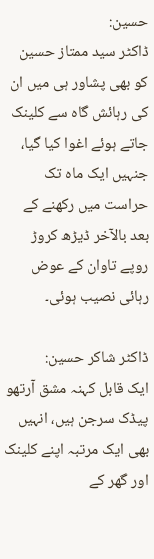حسین:
ڈاکٹر سید ممتاز حسین کو بھی پشاور ہی میں ان کی رہائش گاہ سے کلینک جاتے ہوئے اغوا کیا گیا، جنہیں ایک ماہ تک حراست میں رکھنے کے بعد بالآخر ڈیڑھ کروڑ روپے تاوان کے عوض رہائی نصیب ہوئی۔

ڈاکٹر شاکر حسین:
ایک قابل کہنہ مشق آرتھو پیڈک سرجن ہیں، انہیں بھی ایک مرتبہ اپنے کلینک اور گھر کے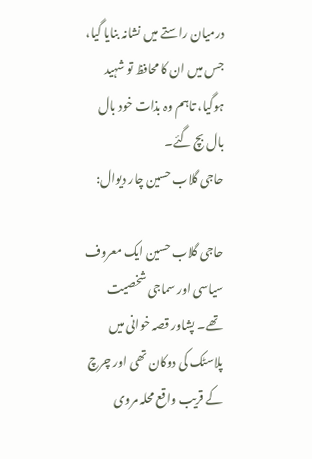درمیان راستے میں نشانہ بنایا گیا، جس میں ان کا محافظ تو شہید ہوگیا، تاہم وہ بذات خود بال بال بچ گئے۔
حاجی گلاب حسین چار دیوال:

حاجی گلاب حسین ایک معروف سیاسی اور سماجی شخصیت تھے۔ پشاور قصہ خوانی میں پلاسٹک کی دوکان تھی اور چرچ کے قریب واقع محلہ مروی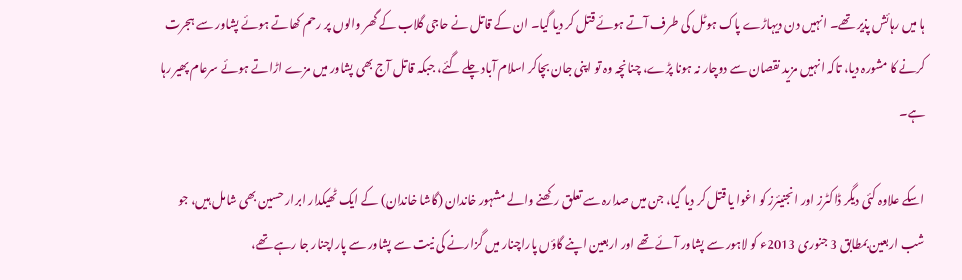ہا میں رہائش پذیر تھے۔ انہیں دن دیہاڑے پاک ہوٹل کی طرف آتے ہوئے قتل کر دیا گیا۔ ان کے قاتل نے حاجی گلاب کے گھر والوں پر رحم کھاتے ہوئے پشاور سے ہجرت کرنے کا مشورہ دیا، تاکہ انہیں مزید نقصان سے دوچار نہ ہونا پڑے، چنانچہ وہ تو اپنی جان بچاکر اسلام آباد چلے گئے، جبکہ قاتل آج بھی پشاور میں مزے اڑاتے ہوئے سرعام پھیر رہا ہے۔

اسکے علاوہ کئی دیگر ڈاکٹرز اور انجنیئرز کو اغوا یا قتل کر دیا گیا، جن میں صدارہ سے تعلق رکھنے والے مشہور خاندان (گاشا خاندان) کے ایک ٹھیکدار ابرار حسین بھی شامل ہیں، جو شب اربعین بمطابق 3 جنوری 2013ء کو لاہور سے پشاور آئے تھے اور اربعین اپنے گاؤں پاراچنار میں گزارنے کی نیت سے پشاور سے پاراچنار جا رہے تھے،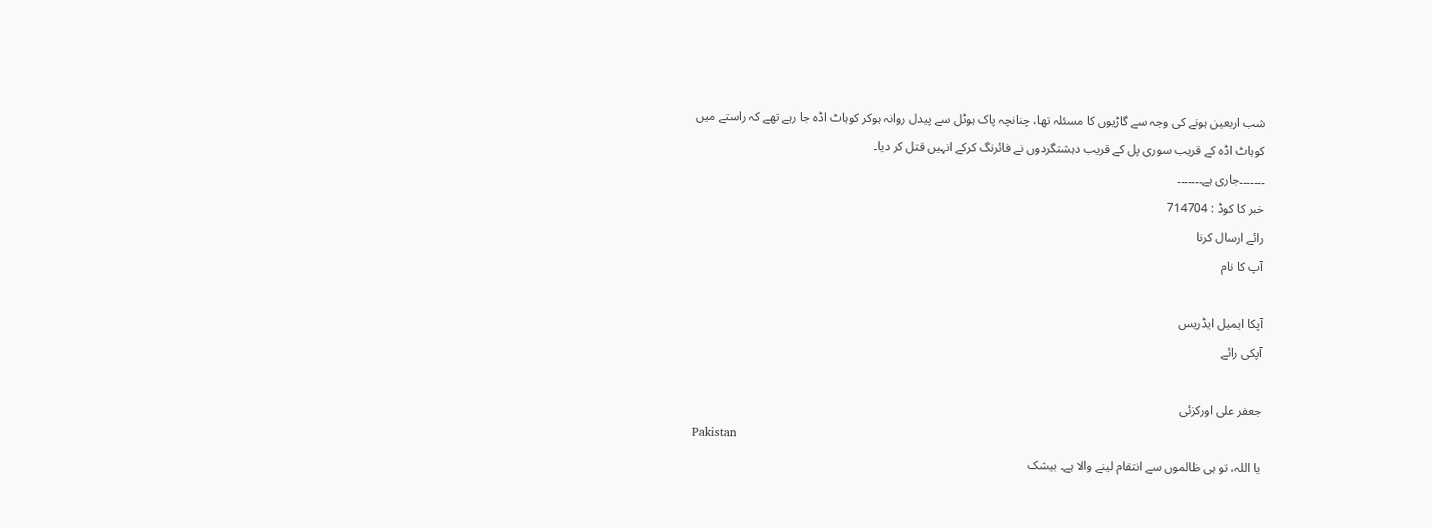شب اربعین ہونے کی وجہ سے گاڑیوں کا مسئلہ تھا، چنانچہ پاک ہوٹل سے پیدل روانہ ہوکر کوہاٹ اڈہ جا رہے تھے کہ راستے میں کوہاٹ اڈہ کے قریب سوری پل کے قریب دہشتگردوں نے فائرنگ کرکے انہیں قتل کر دیا۔
۔۔۔۔۔۔۔جاری ہے۔۔۔۔۔۔۔
خبر کا کوڈ : 714704
رائے ارسال کرنا
آپ کا نام

آپکا ایمیل ایڈریس
آپکی رائے

جعفر علی اورکزئی
Pakistan
یا اللہ، تو ہی ظالموں سے انتقام لینے والا ہے۔ بیشک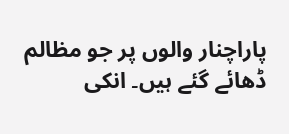پاراچنار والوں پر جو مظالم ڈھائے گئے ہیں۔ انکی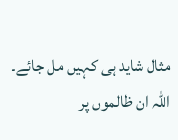مثال شاید ہی کہیں مل جائے۔ اللہ ان ظالموں پر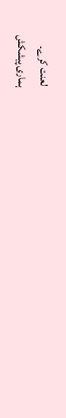لعنت کرے۔
ہماری پیشکش